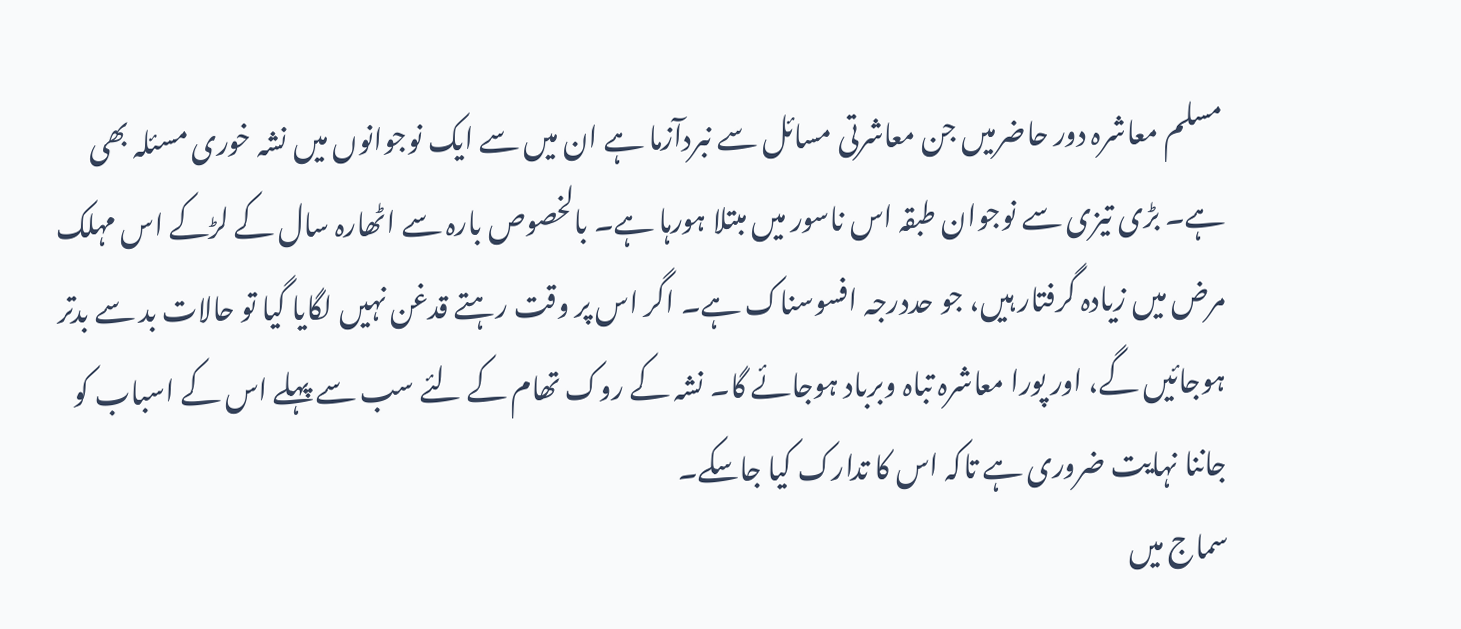مسلم معاشرہ دور حاضرمیں جن معاشرتی مسائل سے نبردآزما ہے ان میں سے ایک نوجوانوں میں نشہ خوری مسئلہ بھی ہے۔ بڑی تیزی سے نوجوان طبقہ اس ناسور میں مبتلا ہورہا ہے۔ بالخصوص بارہ سے اٹھارہ سال کے لڑکے اس مہلک مرض میں زیادہ گرفتار ہیں، جو حددرجہ افسوسناک ہے۔ اگر اس پر وقت رہتے قدغن نہیں لگایا گیا تو حالات بد سے بدتر ہوجائیں گے، اور پورا معاشرہ تباہ وبرباد ہوجائے گا۔ نشہ کے روک تھام کے لئے سب سے پہلے اس کے اسباب کو جاننا نہایت ضروری ہے تاکہ اس کا تدارک کیا جاسکے۔
سماج میں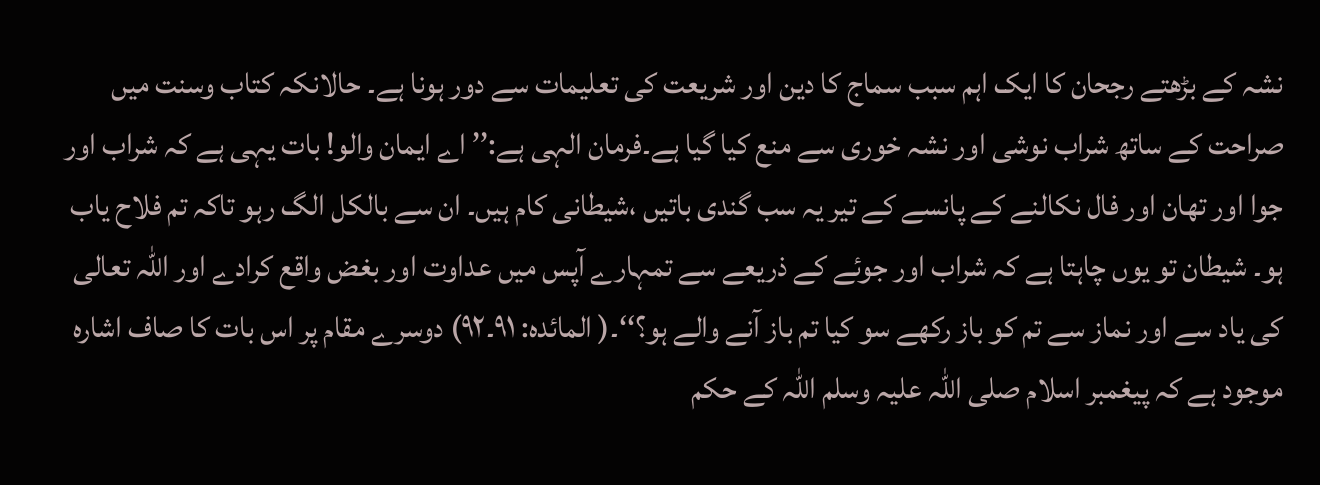نشہ کے بڑھتے رجحان کا ایک اہم سبب سماج کا دین اور شریعت کی تعلیمات سے دور ہونا ہے۔ حالانکہ کتاب وسنت میں صراحت کے ساتھ شراب نوشی اور نشہ خوری سے منع کیا گیا ہے۔فرمان الہی ہے:’’ اے ایمان والو! بات یہی ہے کہ شراب اور جوا اور تھان اور فال نکالنے کے پانسے کے تیر یہ سب گندی باتیں ،شیطانی کام ہیں۔ ان سے بالکل الگ رہو تاکہ تم فلاح یاب ہو۔ شیطان تو یوں چاہتا ہے کہ شراب اور جوئے کے ذریعے سے تمہارے آپس میں عداوت اور بغض واقع کرادے اور اللہ تعالی کی یاد سے اور نماز سے تم کو باز رکھے سو کیا تم باز آنے والے ہو؟‘‘۔( المائدہ: ۹۱۔۹۲) دوسرے مقام پر اس بات کا صاف اشارہ موجود ہے کہ پیغمبر اسلام صلی اللہ علیہ وسلم اللہ کے حکم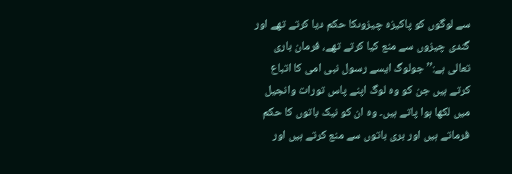سے لوگوں کو پاکیزہ چیزوںکا حکم دیا کرتے تھے اور گندی چیزوں سے منع کیا کرتے تھے، فرمان باری تعالی ہے:’’ جولوگ ایسے رسول نبی امی کا اتباع کرتے ہیں جن کو وہ لوگ اپنے پاس تورات وانجیل میں لکھا ہوا پاتے ہیں۔ وہ ان کو نیک باتوں کا حکم فرماتے ہیں اور بری باتوں سے منع کرتے ہیں اور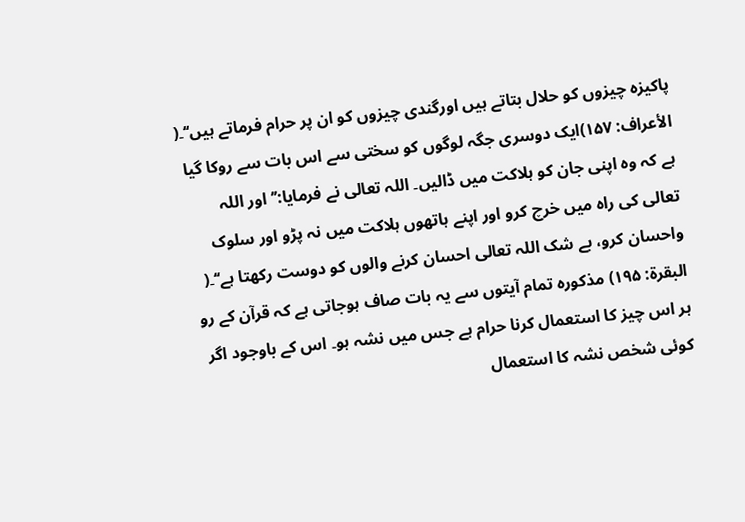پاکیزہ چیزوں کو حلال بتاتے ہیں اورگندی چیزوں کو ان پر حرام فرماتے ہیں‘‘۔( الأعراف: ۱۵۷)ایک دوسری جگہ لوگوں کو سختی سے اس بات سے روکا گیا ہے کہ وہ اپنی جان کو ہلاکت میں ڈالیں۔ اللہ تعالی نے فرمایا:’’اور اللہ تعالی کی راہ میں خرچ کرو اور اپنے ہاتھوں ہلاکت میں نہ پڑو اور سلوک واحسان کرو، بے شک اللہ تعالی احسان کرنے والوں کو دوست رکھتا ہے‘‘۔( البقرۃ: ۱۹۵) مذکورہ تمام آیتوں سے یہ بات صاف ہوجاتی ہے کہ قرآن کے رو ہر اس چیز کا استعمال کرنا حرام ہے جس میں نشہ ہو۔ اس کے باوجود اگر کوئی شخص نشہ کا استعمال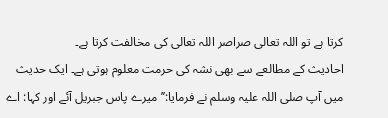کرتا ہے تو اللہ تعالی صراصر اللہ تعالی کی مخالفت کرتا ہے۔
احادیث کے مطالعے سے بھی نشہ کی حرمت معلوم ہوتی ہے۔ ایک حدیث میں آپ صلی اللہ علیہ وسلم نے فرمایا:’’ میرے پاس جبریل آئے اور کہا: اے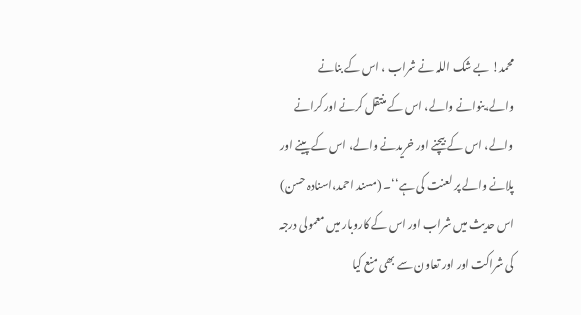محمد! بے شک اللہ نے شراب ، اس کے بنانے والے،بنوانے والے، اس کے منتقل کرنے اور کرانے والے، اس کے بیچنے اور خریدنے والے، اس کے پینے اور پلانے والے پر لعنت کی ہے‘‘۔ (مسند احمد،اسنادہ حسن) اس حدیث میں شراب اور اس کے کاروبار میں معمولی درجہ کی شراکت اور اور تعاون سے بھی منع کیا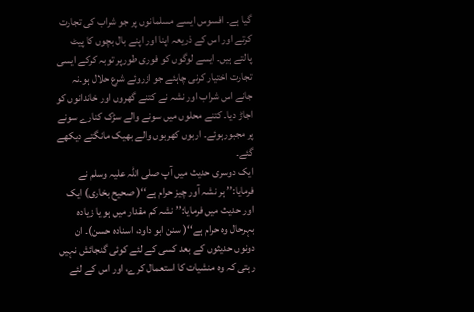گیا ہے۔ افسوس ایسے مسلمانوں پر جو شراب کی تجارت کرتے اور اس کے ذریعہ اپنا اور اپنے بال بچوں کا پیٹ پالتے ہیں۔ ایسے لوگوں کو فوری طورپر توبہ کرکے ایسی تجارت اختیار کرنی چاہئے جو ازروئے شرع حلال ہو۔نہ جانے اس شراب اور نشہ نے کتنے گھروں اور خاندانوں کو اجاڑ دیا۔ کتنے محلوں میں سونے والے سڑک کنارے سونے پر مجبورہوئے۔ اربوں کھربوں والے بھیک مانگتے دیکھے گئے۔
ایک دوسری حدیث میں آپ صلی اللہ علیہ وسلم نے فرمایا:’’ ہر نشہ آور چیز حرام ہے‘‘( صحیح بخاری) ایک اور حدیث میں فرمایا:’’ نشہ کم مقدار میں ہو یا زیادہ بہرحال وہ حرام ہے‘‘( سنن ابو داود، اسنادہ حسن)۔ ان دونوں حدیثوں کے بعد کسی کے لئے کوئی گنجائش نہیں رہتی کہ وہ منشیات کا استعمال کرے، اور اس کے لئے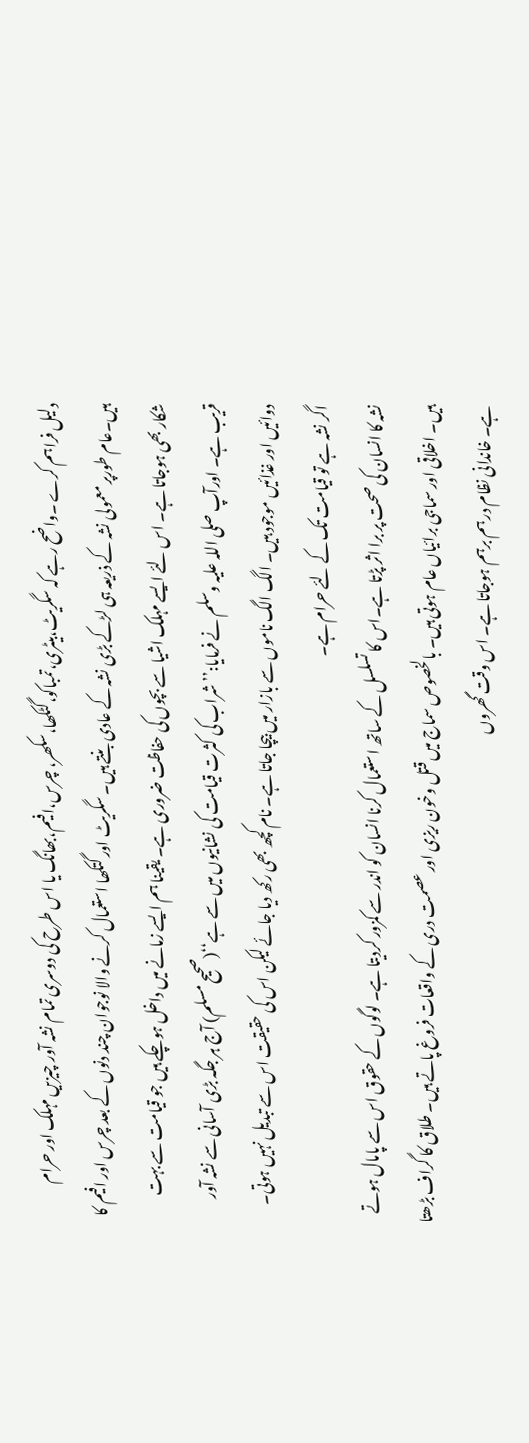دلیل فراہم کرے ۔واضح رہے کہ سگریٹ،بیٹری،تمباکو،گٹکھا،سکھر، چرس،افیم،بھانگ یا اس طرح کی دوسری تمام نشہ آور چیزیں مہلک اور حرام ہیں۔عام طورپر معمولی نشہ کے ذریعہ ہی لڑکے بڑی نشہ کے عادی بنتے ہیں۔ سگریٹ اور گتکھا استعمال کرنے والا نوجوان چند دنوں کے بعد چرس اور افیم کا شکار بھی ہوجاتا ہے۔ اس لئے ایسے مہلک اشیا سے بچوں کی حفاظت ضروری ہے۔ یقینا ہم ایسے زمانے میں داخل ہوچکے ہیں جو قیامت سے بہت قریب ہے۔ اورآپ صلی اللہ علیہ وسلم نے فرمایا:’’ شراب کی کثرت قیامت کی نشانیوں میں سے ہے‘‘(صحیح مسلم) آج ہر جگہ بڑی آسانی سے نشہ آور دوائیں اور غذائیں موجود ہیں۔ الگ الگ ناموں سے بازار میں بیچا جاتا ہے۔ نام کچھ بھی رکھ دیا جائے لیکن اس کی حقیقت اس سے تبدیل نہیں ہوتی۔ اگر نشہ ہے تو قیامت تک کے لئے حرام ہے۔
نشہ کا انسان کی صحت پر برا اثر پڑتا ہے۔اس کا تسلسل کے ساتھ استعمال کرنا انسان کو اندر سے کمزور کردیتا ہے۔ لوگوں کے حقوق اس سے پامال ہوتے ہیں۔ اخلاقی اور سماجی برائیاں عام ہوتی ہیں۔ بالخصوص سماج میں قتل وخون ریزی اور عصمت دری کے واقعات فروغ پاتے ہیں۔ طلاق کا گراف بڑھتا ہے۔ خاندانی نظام درہم برہم ہوجاتا ہے۔ اس وقت گھروں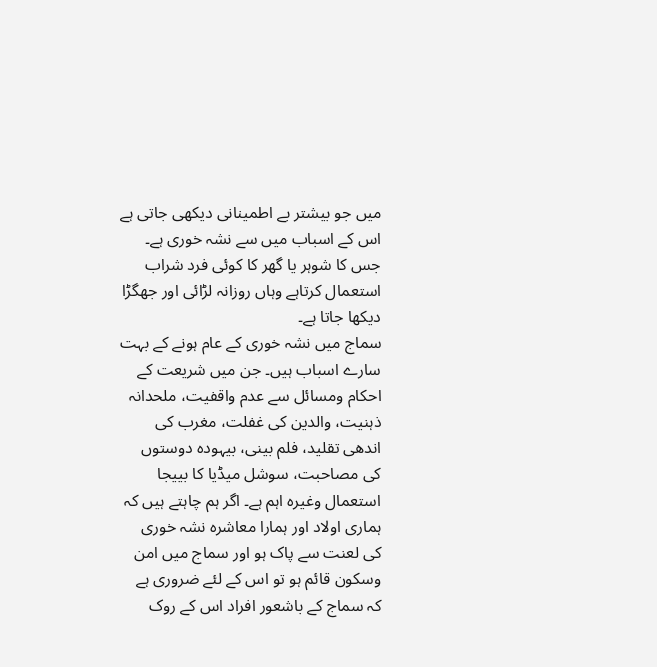میں جو بیشتر بے اطمینانی دیکھی جاتی ہے اس کے اسباب میں سے نشہ خوری ہے۔ جس کا شوہر یا گھر کا کوئی فرد شراب استعمال کرتاہے وہاں روزانہ لڑائی اور جھگڑا دیکھا جاتا ہے۔
سماج میں نشہ خوری کے عام ہونے کے بہت سارے اسباب ہیں۔ جن میں شریعت کے احکام ومسائل سے عدم واقفیت، ملحدانہ ذہنیت، والدین کی غفلت، مغرب کی اندھی تقلید، فلم بینی، بیہودہ دوستوں کی مصاحبت، سوشل میڈیا کا بییجا استعمال وغیرہ اہم ہے۔ اگر ہم چاہتے ہیں کہ ہماری اولاد اور ہمارا معاشرہ نشہ خوری کی لعنت سے پاک ہو اور سماج میں امن وسکون قائم ہو تو اس کے لئے ضروری ہے کہ سماج کے باشعور افراد اس کے روک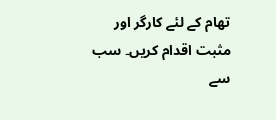تھام کے لئے کارگر اور مثبت اقدام کریں۔ سب سے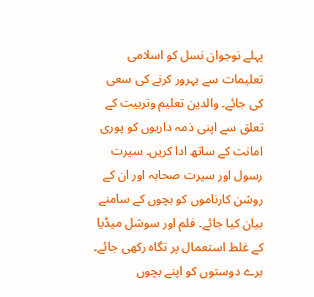پہلے نوجوان نسل کو اسلامی تعلیمات سے بہرور کرنے کی سعی کی جائے۔ والدین تعلیم وتربیت کے تعلق سے اپنی ذمہ داریوں کو پوری امانت کے ساتھ ادا کریں۔ سیرت رسول اور سیرت صحابہ اور ان کے روشن کارناموں کو بچوں کے سامنے بیان کیا جائے۔ فلم اور سوشل میڈیا کے غلط استعمال پر نگاہ رکھی جائے۔ برے دوستوں کو اپنے بچوں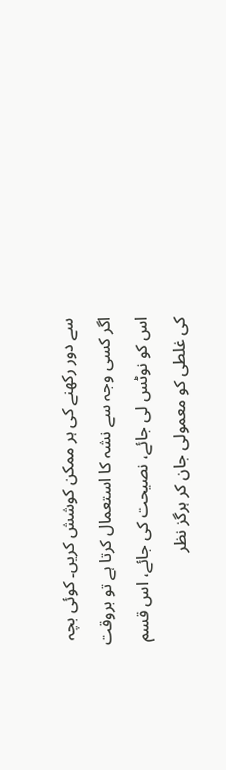سے دور رکھنے کی ہر ممکن کوشش کریں۔ کوئی بچہ اگر کسی وجہ سے نشہ کا استعمال کرتا ہے تو بروقت اس کو نوٹس لی جائے، نصیحت کی جائے، اس قسم کی غلطی کو معمولی جان کر ہرگز نظر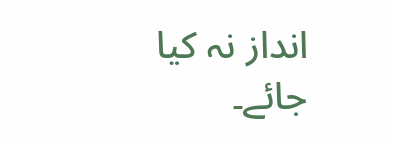انداز نہ کیا جائے۔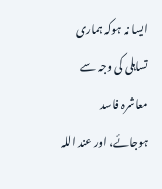ایسا نہ ہوکہ ہماری تساہلی کی وجہ سے معاشرہ فاسد ہوجائے، اور عند اللہ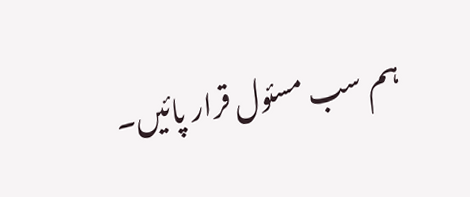ہم سب مسئول قرار پائیں۔